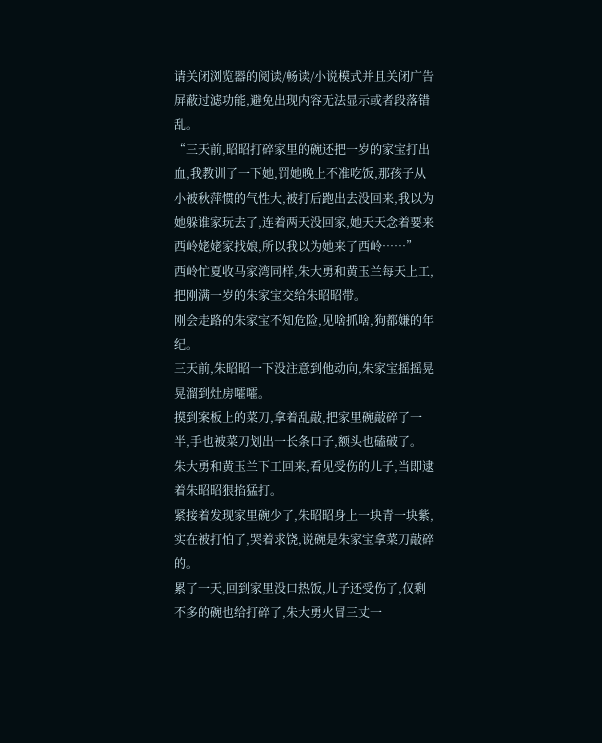请关闭浏览器的阅读/畅读/小说模式并且关闭广告屏蔽过滤功能,避免出现内容无法显示或者段落错乱。
“三天前,昭昭打碎家里的碗还把一岁的家宝打出血,我教训了一下她,罚她晚上不准吃饭,那孩子从小被秋萍惯的气性大,被打后跑出去没回来,我以为她躲谁家玩去了,连着两天没回家,她天天念着要来西岭姥姥家找娘,所以我以为她来了西岭……”
西岭忙夏收马家湾同样,朱大勇和黄玉兰每天上工,把刚满一岁的朱家宝交给朱昭昭带。
刚会走路的朱家宝不知危险,见啥抓啥,狗都嫌的年纪。
三天前,朱昭昭一下没注意到他动向,朱家宝摇摇晃晃溜到灶房嚯嚯。
摸到案板上的菜刀,拿着乱敲,把家里碗敲碎了一半,手也被菜刀划出一长条口子,额头也磕破了。
朱大勇和黄玉兰下工回来,看见受伤的儿子,当即逮着朱昭昭狠掐猛打。
紧接着发现家里碗少了,朱昭昭身上一块青一块紫,实在被打怕了,哭着求饶,说碗是朱家宝拿菜刀敲碎的。
累了一天,回到家里没口热饭,儿子还受伤了,仅剩不多的碗也给打碎了,朱大勇火冒三丈一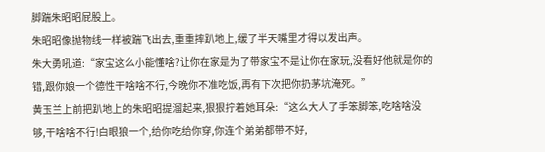脚踹朱昭昭屁股上。
朱昭昭像抛物线一样被踹飞出去,重重摔趴地上,缓了半天嘴里才得以发出声。
朱大勇吼道:“家宝这么小能懂啥?让你在家是为了带家宝不是让你在家玩,没看好他就是你的错,跟你娘一个德性干啥啥不行,今晚你不准吃饭,再有下次把你扔茅坑淹死。”
黄玉兰上前把趴地上的朱昭昭提溜起来,狠狠拧着她耳朵:“这么大人了手笨脚笨,吃啥啥没够,干啥啥不行!白眼狼一个,给你吃给你穿,你连个弟弟都带不好,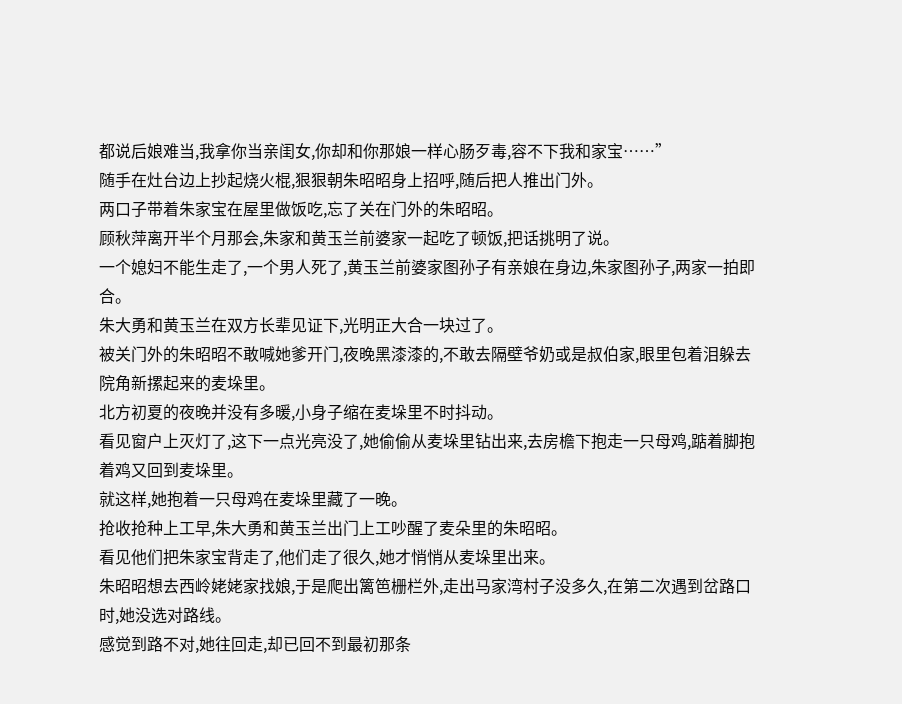都说后娘难当,我拿你当亲闺女,你却和你那娘一样心肠歹毒,容不下我和家宝……”
随手在灶台边上抄起烧火棍,狠狠朝朱昭昭身上招呼,随后把人推出门外。
两口子带着朱家宝在屋里做饭吃,忘了关在门外的朱昭昭。
顾秋萍离开半个月那会,朱家和黄玉兰前婆家一起吃了顿饭,把话挑明了说。
一个媳妇不能生走了,一个男人死了,黄玉兰前婆家图孙子有亲娘在身边,朱家图孙子,两家一拍即合。
朱大勇和黄玉兰在双方长辈见证下,光明正大合一块过了。
被关门外的朱昭昭不敢喊她爹开门,夜晚黑漆漆的,不敢去隔壁爷奶或是叔伯家,眼里包着泪躲去院角新摞起来的麦垛里。
北方初夏的夜晚并没有多暖,小身子缩在麦垛里不时抖动。
看见窗户上灭灯了,这下一点光亮没了,她偷偷从麦垛里钻出来,去房檐下抱走一只母鸡,踮着脚抱着鸡又回到麦垛里。
就这样,她抱着一只母鸡在麦垛里藏了一晚。
抢收抢种上工早,朱大勇和黄玉兰出门上工吵醒了麦朵里的朱昭昭。
看见他们把朱家宝背走了,他们走了很久,她才悄悄从麦垛里出来。
朱昭昭想去西岭姥姥家找娘,于是爬出篱笆栅栏外,走出马家湾村子没多久,在第二次遇到岔路口时,她没选对路线。
感觉到路不对,她往回走,却已回不到最初那条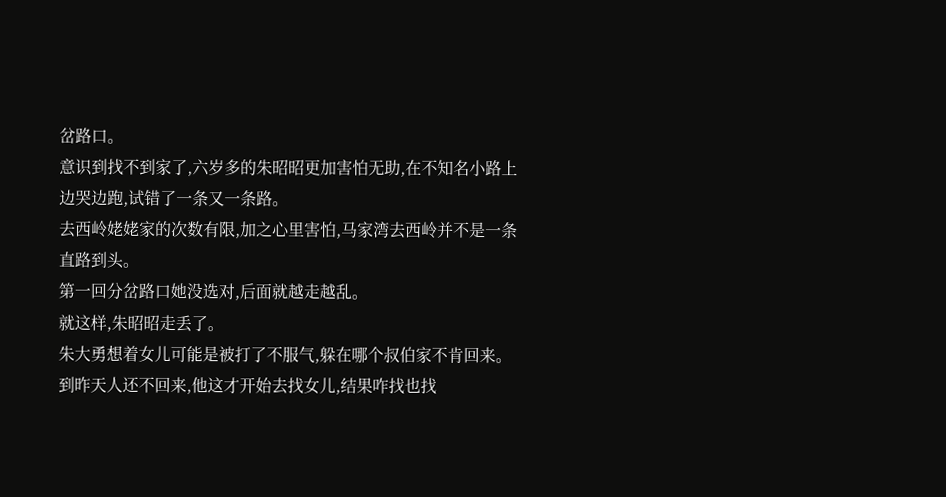岔路口。
意识到找不到家了,六岁多的朱昭昭更加害怕无助,在不知名小路上边哭边跑,试错了一条又一条路。
去西岭姥姥家的次数有限,加之心里害怕,马家湾去西岭并不是一条直路到头。
第一回分岔路口她没选对,后面就越走越乱。
就这样,朱昭昭走丢了。
朱大勇想着女儿可能是被打了不服气,躲在哪个叔伯家不肯回来。
到昨天人还不回来,他这才开始去找女儿,结果咋找也找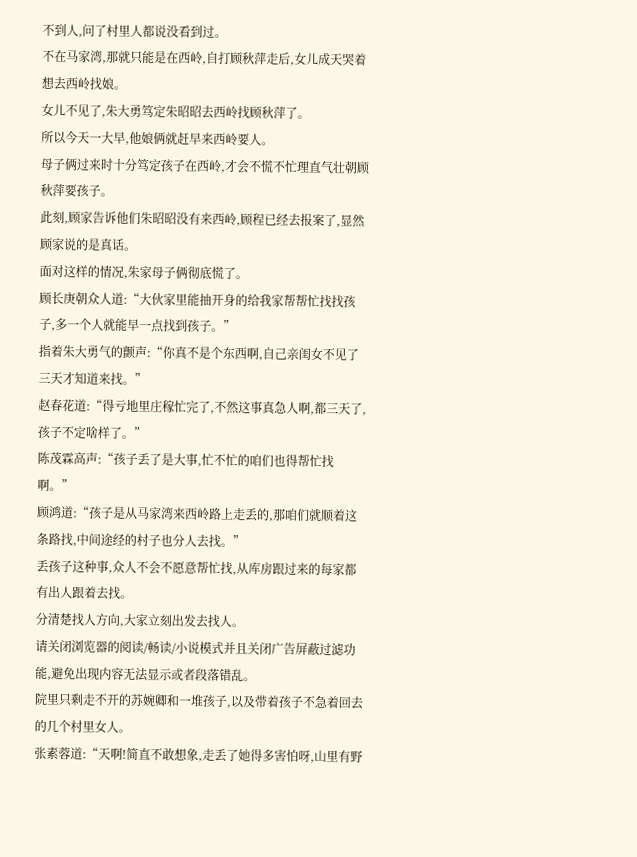不到人,问了村里人都说没看到过。
不在马家湾,那就只能是在西岭,自打顾秋萍走后,女儿成天哭着想去西岭找娘。
女儿不见了,朱大勇笃定朱昭昭去西岭找顾秋萍了。
所以今天一大早,他娘俩就赶早来西岭要人。
母子俩过来时十分笃定孩子在西岭,才会不慌不忙理直气壮朝顾秋萍要孩子。
此刻,顾家告诉他们朱昭昭没有来西岭,顾程已经去报案了,显然顾家说的是真话。
面对这样的情况,朱家母子俩彻底慌了。
顾长庚朝众人道:“大伙家里能抽开身的给我家帮帮忙找找孩子,多一个人就能早一点找到孩子。”
指着朱大勇气的颤声:“你真不是个东西啊,自己亲闺女不见了三天才知道来找。”
赵春花道:“得亏地里庄稼忙完了,不然这事真急人啊,都三天了,孩子不定啥样了。”
陈茂霖高声:“孩子丢了是大事,忙不忙的咱们也得帮忙找啊。”
顾鸿道:“孩子是从马家湾来西岭路上走丢的,那咱们就顺着这条路找,中间途经的村子也分人去找。”
丢孩子这种事,众人不会不愿意帮忙找,从库房跟过来的每家都有出人跟着去找。
分清楚找人方向,大家立刻出发去找人。
请关闭浏览器的阅读/畅读/小说模式并且关闭广告屏蔽过滤功能,避免出现内容无法显示或者段落错乱。
院里只剩走不开的苏婉卿和一堆孩子,以及带着孩子不急着回去的几个村里女人。
张素蓉道:“天啊!简直不敢想象,走丢了她得多害怕呀,山里有野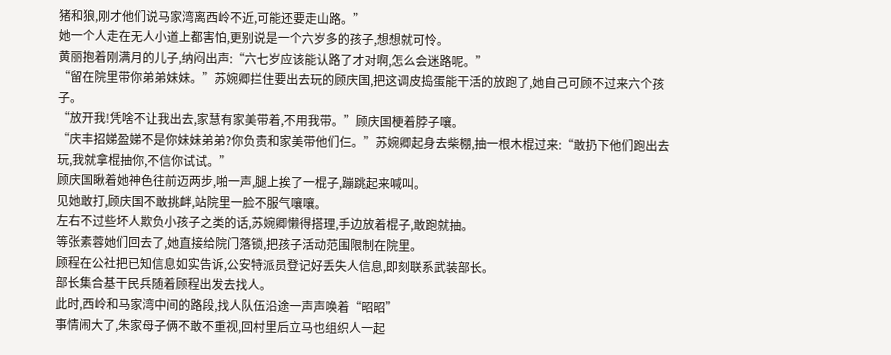猪和狼,刚才他们说马家湾离西岭不近,可能还要走山路。”
她一个人走在无人小道上都害怕,更别说是一个六岁多的孩子,想想就可怜。
黄丽抱着刚满月的儿子,纳闷出声:“六七岁应该能认路了才对啊,怎么会迷路呢。”
“留在院里带你弟弟妹妹。”苏婉卿拦住要出去玩的顾庆国,把这调皮捣蛋能干活的放跑了,她自己可顾不过来六个孩子。
“放开我!凭啥不让我出去,家慧有家美带着,不用我带。”顾庆国梗着脖子嚷。
“庆丰招娣盈娣不是你妹妹弟弟?你负责和家美带他们仨。”苏婉卿起身去柴棚,抽一根木棍过来:“敢扔下他们跑出去玩,我就拿棍抽你,不信你试试。”
顾庆国瞅着她神色往前迈两步,啪一声,腿上挨了一棍子,蹦跳起来喊叫。
见她敢打,顾庆国不敢挑衅,站院里一脸不服气嚷嚷。
左右不过些坏人欺负小孩子之类的话,苏婉卿懒得搭理,手边放着棍子,敢跑就抽。
等张素蓉她们回去了,她直接给院门落锁,把孩子活动范围限制在院里。
顾程在公社把已知信息如实告诉,公安特派员登记好丢失人信息,即刻联系武装部长。
部长集合基干民兵随着顾程出发去找人。
此时,西岭和马家湾中间的路段,找人队伍沿途一声声唤着“昭昭”
事情闹大了,朱家母子俩不敢不重视,回村里后立马也组织人一起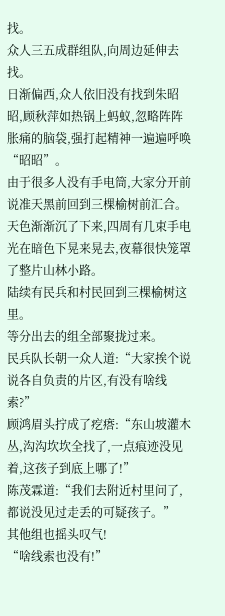找。
众人三五成群组队,向周边延伸去找。
日渐偏西,众人依旧没有找到朱昭昭,顾秋萍如热锅上蚂蚁,忽略阵阵胀痛的脑袋,强打起精神一遍遍呼唤“昭昭”。
由于很多人没有手电筒,大家分开前说准天黑前回到三棵榆树前汇合。
天色渐渐沉了下来,四周有几束手电光在暗色下晃来晃去,夜幕很快笼罩了整片山林小路。
陆续有民兵和村民回到三棵榆树这里。
等分出去的组全部聚拢过来。
民兵队长朝一众人道:“大家挨个说说各自负责的片区,有没有啥线索?”
顾鸿眉头拧成了疙瘩:“东山坡灌木丛,沟沟坎坎全找了,一点痕迹没见着,这孩子到底上哪了!”
陈茂霖道:“我们去附近村里问了,都说没见过走丢的可疑孩子。”
其他组也摇头叹气!
“啥线索也没有!”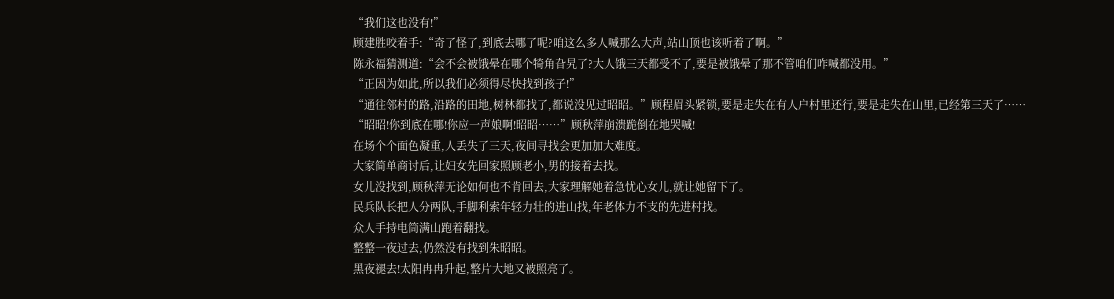“我们这也没有!”
顾建胜咬着手:“奇了怪了,到底去哪了呢?咱这么多人喊那么大声,站山顶也该听着了啊。”
陈永福猜测道:“会不会被饿晕在哪个犄角旮旯了?大人饿三天都受不了,要是被饿晕了那不管咱们咋喊都没用。”
“正因为如此,所以我们必须得尽快找到孩子!”
“通往邻村的路,沿路的田地,树林都找了,都说没见过昭昭。”顾程眉头紧锁,要是走失在有人户村里还行,要是走失在山里,已经第三天了……
“昭昭!你到底在哪!你应一声娘啊!昭昭……”顾秋萍崩溃跪倒在地哭喊!
在场个个面色凝重,人丢失了三天,夜间寻找会更加加大难度。
大家简单商讨后,让妇女先回家照顾老小,男的接着去找。
女儿没找到,顾秋萍无论如何也不肯回去,大家理解她着急忧心女儿,就让她留下了。
民兵队长把人分两队,手脚利索年轻力壮的进山找,年老体力不支的先进村找。
众人手持电筒满山跑着翻找。
整整一夜过去,仍然没有找到朱昭昭。
黑夜褪去!太阳冉冉升起,整片大地又被照亮了。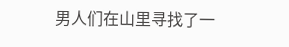男人们在山里寻找了一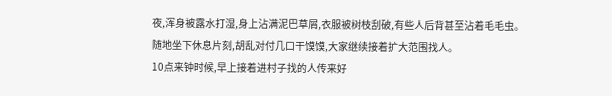夜,浑身被露水打湿,身上沾满泥巴草屑,衣服被树枝刮破,有些人后背甚至沾着毛毛虫。
随地坐下休息片刻,胡乱对付几口干馍馍,大家继续接着扩大范围找人。
10点来钟时候,早上接着进村子找的人传来好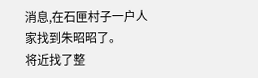消息,在石匣村子一户人家找到朱昭昭了。
将近找了整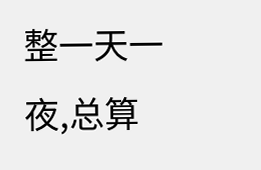整一天一夜,总算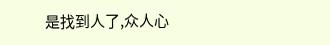是找到人了,众人心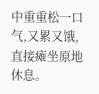中重重松一口气,又累又饿,直接瘫坐原地休息。